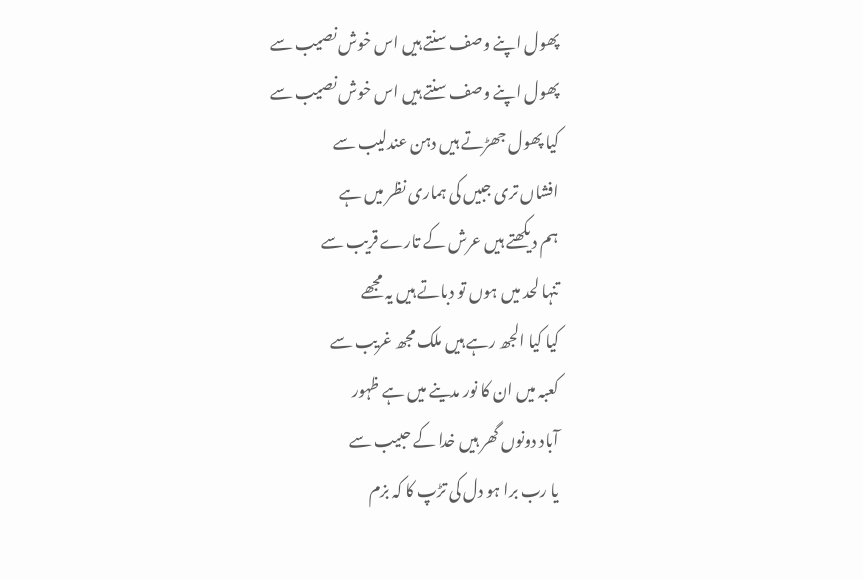پھول اپنے وصف سنتے ہیں اس خوش نصیب سے
پھول اپنے وصف سنتے ہیں اس خوش نصیب سے
کیا پھول جھڑتے ہیں دہن عندلیب سے
افشاں تری جبیں کی ہماری نظر میں ہے
ہم دیکھتے ہیں عرش کے تارے قریب سے
تنہا لحد میں ہوں تو دباتے ہیں یہ مجھے
کیا کیا الجھ رہے ہیں ملک مجھ غریب سے
کعبہ میں ان کا نور مدینے میں ہے ظہور
آباد دونوں گھر ہیں خدا کے حبیب سے
یا رب برا ہو دل کی تڑپ کا کہ بزم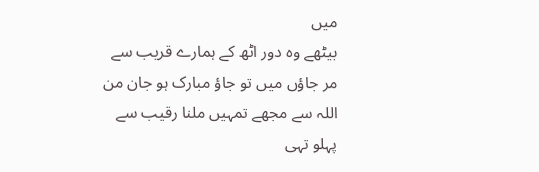میں
بیٹھے وہ دور اٹھ کے ہمارے قریب سے
مر جاؤں میں تو جاؤ مبارک ہو جان من
اللہ سے مجھے تمہیں ملنا رقیب سے
پہلو تہی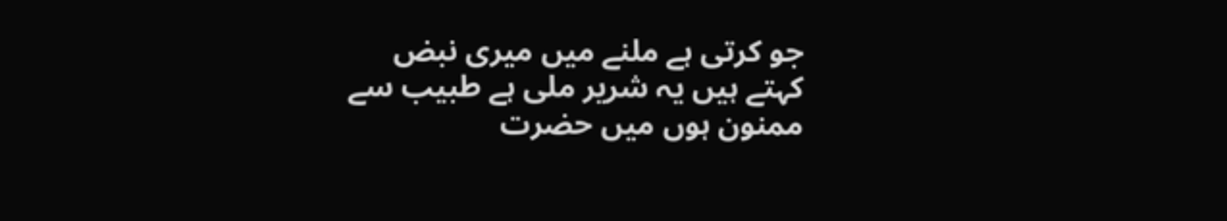جو کرتی ہے ملنے میں میری نبض
کہتے ہیں یہ شریر ملی ہے طبیب سے
ممنون ہوں میں حضرت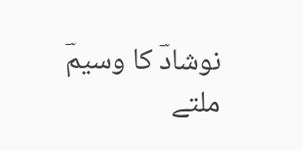نوشادؔ کا وسیمؔ
ملتے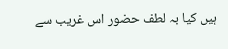ہیں کیا بہ لطف حضور اس غریب سے